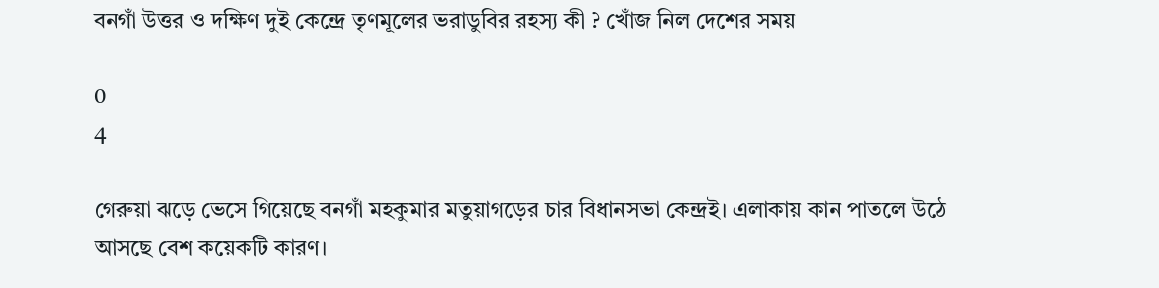বনগাঁ উত্তর ও দক্ষিণ দুই কেন্দ্রে তৃণমূলের ভরাডুবির রহস্য কী ? খোঁজ নিল দেশের সময়

0
4

গেরুয়া ঝড়ে ভেসে গিয়েছে বনগাঁ মহকুমার মতুয়াগড়ের চার বিধানসভা কেন্দ্রই। এলাকায় কান পাতলে উঠে আসছে বেশ কয়েকটি কারণ।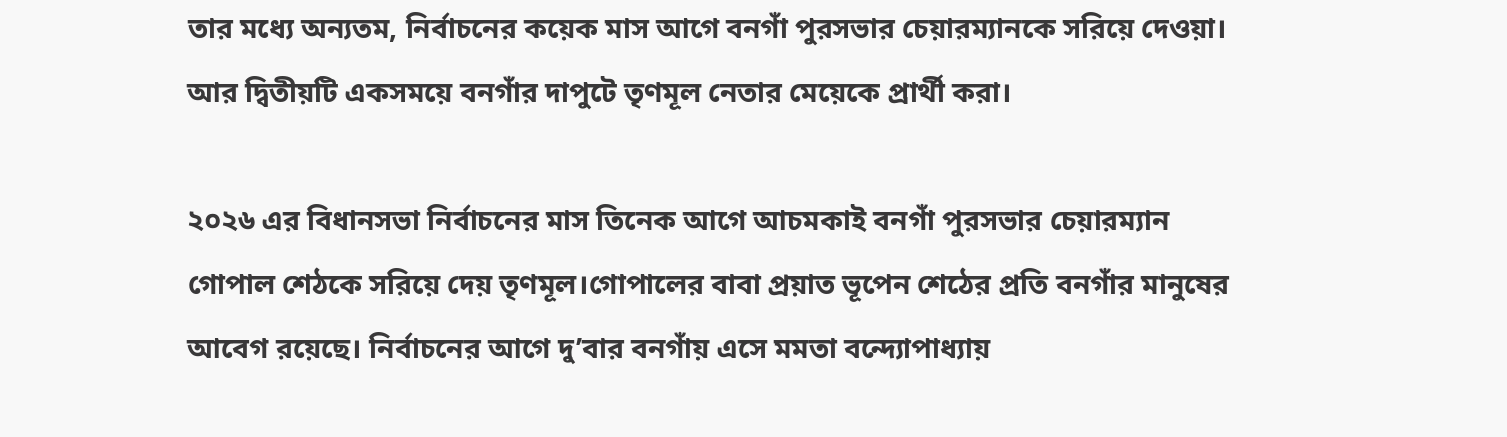তার মধ্যে অন্যতম, নির্বাচনের কয়েক মাস আগে বনগাঁ পুরসভার চেয়ারম্যানকে সরিয়ে দেওয়া। আর দ্বিতীয়টি একসময়ে বনগাঁর দাপুটে তৃণমূল নেতার মেয়েকে প্রার্থী করা।

২০২৬ এর বিধানসভা নির্বাচনের মাস তিনেক আগে আচমকাই বনগাঁ পুরসভার চেয়ারম্যান গোপাল শেঠকে সরিয়ে দেয় তৃণমূল।গোপালের বাবা প্রয়াত ভূপেন শেঠের প্রতি বনগাঁর মানুষের আবেগ রয়েছে। নির্বাচনের আগে দু’বার বনগাঁয় এসে মমতা বন্দ্যোপাধ্যায়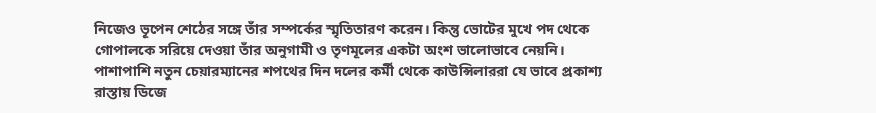নিজেও ভূপেন শেঠের সঙ্গে তাঁর সম্পর্কের স্মৃতিতারণ করেন। কিন্তু ভোটের মুখে পদ থেকে গোপালকে সরিয়ে দেওয়া তাঁর অনুগামী ও তৃণমূলের একটা অংশ ভালোভাবে নেয়নি। পাশাপাশি নতুন চেয়ারম্যানের শপথের দিন দলের কর্মী থেকে কাউন্সিলাররা যে ভাবে প্রকাশ্য রাস্তায় ডিজে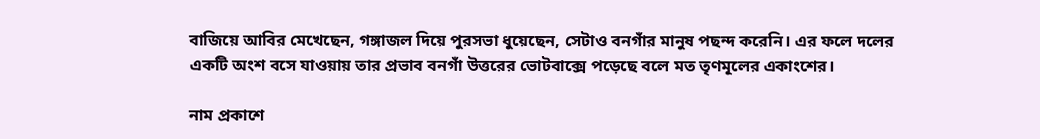বাজিয়ে আবির মেখেছেন, গঙ্গাজল দিয়ে পুরসভা ধুয়েছেন, সেটাও বনগাঁর মানুষ পছন্দ করেনি। এর ফলে দলের একটি অংশ বসে যাওয়ায় তার প্রভাব বনগাঁ উত্তরের ভোটবাক্সে পড়েছে বলে মত তৃণমূলের একাংশের।

নাম প্রকাশে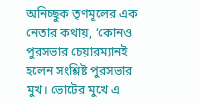অনিচ্ছুক তৃণমূলের এক নেতার কথায়, ‘কোনও পুরসভার চেয়ারম্যানই হলেন সংশ্লিষ্ট পুরসভার মুখ। ভোটের মুখে এ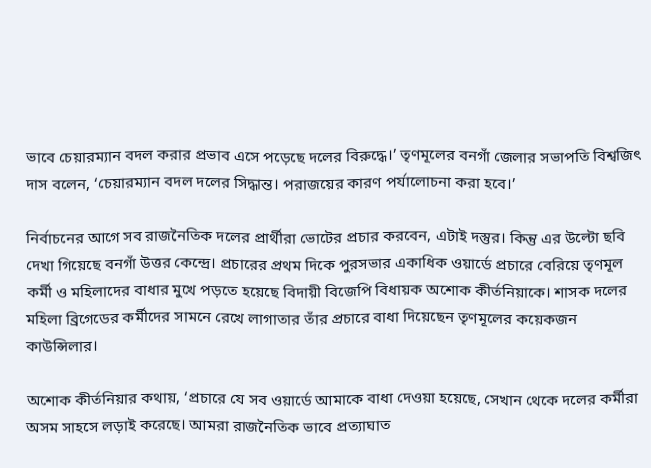ভাবে চেয়ারম্যান বদল করার প্রভাব এসে পড়েছে দলের বিরুদ্ধে।’ তৃণমূলের বনগাঁ জেলার সভাপতি বিশ্বজিৎ দাস বলেন, ‘চেয়ারম্যান বদল দলের সিদ্ধান্ত। পরাজয়ের কারণ পর্যালোচনা করা হবে।’

নির্বাচনের আগে সব রাজনৈতিক দলের প্রার্থীরা ভোটের প্রচার করবেন, এটাই দস্তুর। কিন্তু এর উল্টো ছবি দেখা গিয়েছে বনগাঁ উত্তর কেন্দ্রে। প্রচারের প্রথম দিকে পুরসভার একাধিক ওয়ার্ডে প্রচারে বেরিয়ে তৃণমূল কর্মী ও মহিলাদের বাধার মুখে পড়তে হয়েছে বিদায়ী বিজেপি বিধায়ক অশোক কীর্তনিয়াকে। শাসক দলের মহিলা ব্রিগেডের কর্মীদের সামনে রেখে লাগাতার তাঁর প্রচারে বাধা দিয়েছেন তৃণমূলের কয়েকজন কাউন্সিলার।

অশোক কীর্তনিয়ার কথায়, ‘প্রচারে যে সব ওয়ার্ডে আমাকে বাধা দেওয়া হয়েছে, সেখান থেকে দলের কর্মীরা অসম সাহসে লড়াই করেছে। আমরা রাজনৈতিক ভাবে প্রত্যাঘাত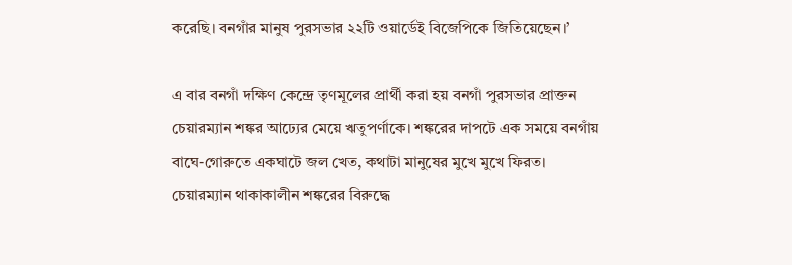করেছি। বনগাঁর মানুষ পুরসভার ২২টি ওয়ার্ডেই বিজেপিকে জিতিয়েছেন।’

এ বার বনগাঁ দক্ষিণ কেন্দ্রে তৃণমূলের প্রার্থী করা হয় বনগাঁ পুরসভার প্রাক্তন চেয়ারম্যান শঙ্কর আঢ্যের মেয়ে ঋতুপর্ণাকে। শঙ্করের দাপটে এক সময়ে বনগাঁয় বাঘে-গোরুতে একঘাটে জল খেত, কথাটা মানুষের মুখে মুখে ফিরত। চেয়ারম্যান থাকাকালীন শঙ্করের বিরুদ্ধে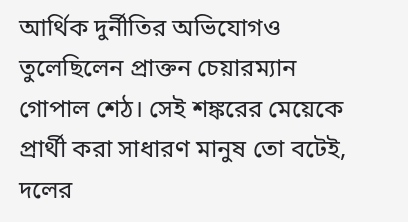আর্থিক দুর্নীতির অভিযোগও তুলেছিলেন প্রাক্তন চেয়ারম্যান গোপাল শেঠ। সেই শঙ্করের মেয়েকে প্রার্থী করা সাধারণ মানুষ তো বটেই, দলের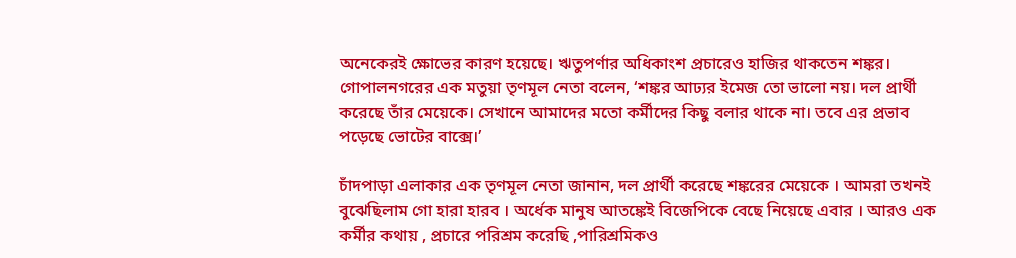অনেকেরই ক্ষোভের কারণ হয়েছে। ঋতুপর্ণার অধিকাংশ প্রচারেও হাজির থাকতেন শঙ্কর। গোপালনগরের এক মতুয়া তৃণমূল নেতা বলেন, ‘শঙ্কর আঢ্যর ইমেজ তো ভালো নয়। দল প্রার্থী করেছে তাঁর মেয়েকে। সেখানে আমাদের মতো কর্মীদের কিছু বলার থাকে না। তবে এর প্রভাব পড়েছে ভোটের বাক্সে।’

চাঁদপাড়া এলাকার এক তৃণমূল নেতা জানান, দল প্রার্থী করেছে শঙ্করের মেয়েকে । আমরা তখনই বুঝেছিলাম গো হারা হারব । অর্ধেক মানুষ আতঙ্কেই বিজেপিকে বেছে নিয়েছে এবার । আরও এক কর্মীর কথায় , প্রচারে পরিশ্রম করেছি ,পারিশ্রমিকও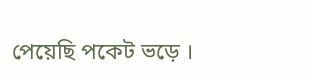পেয়েছি পকেট ভড়ে ।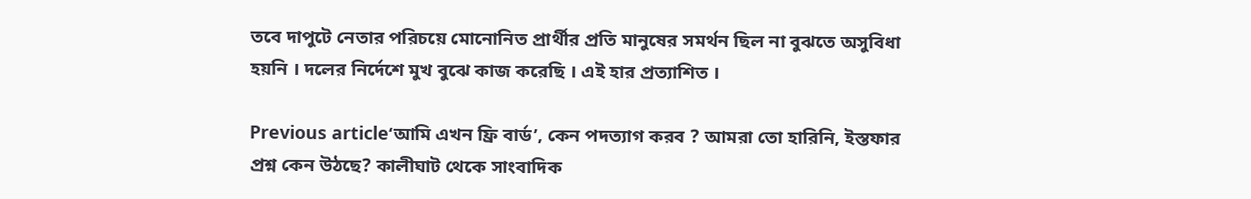তবে দাপুটে নেতার পরিচয়ে মোনোনিত প্রার্থীর প্রতি মানুষের সমর্থন ছিল না বুঝতে অসুবিধা হয়নি । দলের নির্দেশে মুখ বুঝে কাজ করেছি । এই হার প্রত্যাশিত ।

Previous article‘আমি এখন ফ্রি বার্ড’, কেন পদত্যাগ করব ? আমরা তো হারিনি, ইস্তফার প্রশ্ন কেন উঠছে? কালীঘাট থেকে সাংবাদিক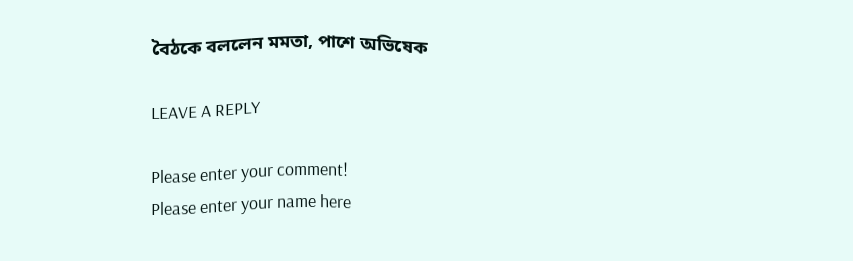বৈঠকে বললেন মমতা, পাশে অভিষেক

LEAVE A REPLY

Please enter your comment!
Please enter your name here